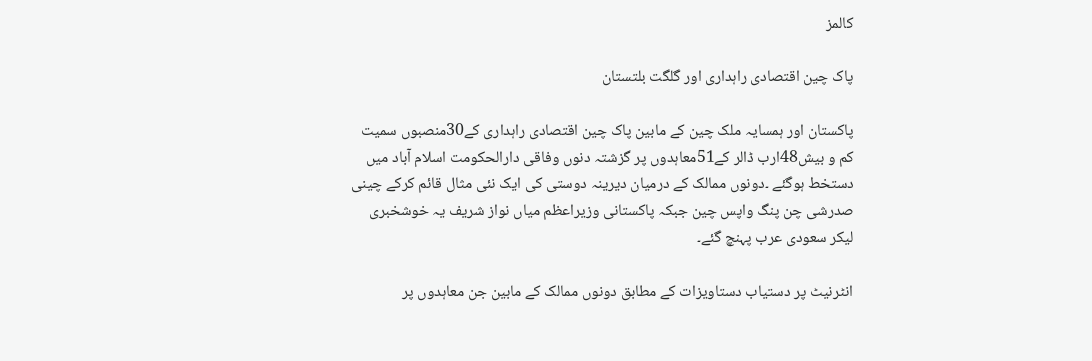کالمز

پاک چین اقتصادی راہداری اور گلگت بلتستان

پاکستان اور ہمسایہ ملک چین کے مابین پاک چین اقتصادی راہداری کے30منصبوں سمیت کم و بیش48ارب ڈالر کے51معاہدوں پر گزشتہ دنوں وفاقی دارالحکومت اسلام آباد میں دستخط ہوگئے ۔دونوں ممالک کے درمیان دیرینہ دوستی کی ایک نئی مثال قائم کرکے چینی صدرشی چن پنگ واپس چین جبکہ پاکستانی وزیراعظم میاں نواز شریف یہ خوشخبری لیکر سعودی عرب پہنچ گئے۔

انٹرنیٹ پر دستیاب دستاویزات کے مطابق دونوں ممالک کے مابین جن معاہدوں پر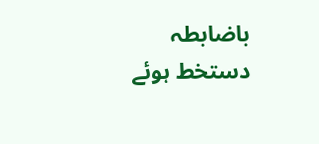باضابطہ دستخط ہوئے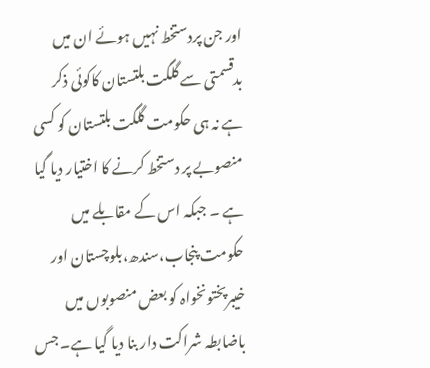اور جن پردستخط نہیں ہوئے ان میں بدقسمتی سے گلگت بلتستان کاکوئی ذکر ہے نہ ہی حکومت گلگت بلتستان کو کسی منصوبے پر دستخط کرنے کا اختیار دیا گیا ہے ۔ جبکہ اس کے مقابلے میں حکومت پنجاب،سندھ،بلوچستان اور خیبرپختونخواہ کو بعض منصوبوں میں باضابطہ شراکت دار بنا دیا گیا ہے۔ جس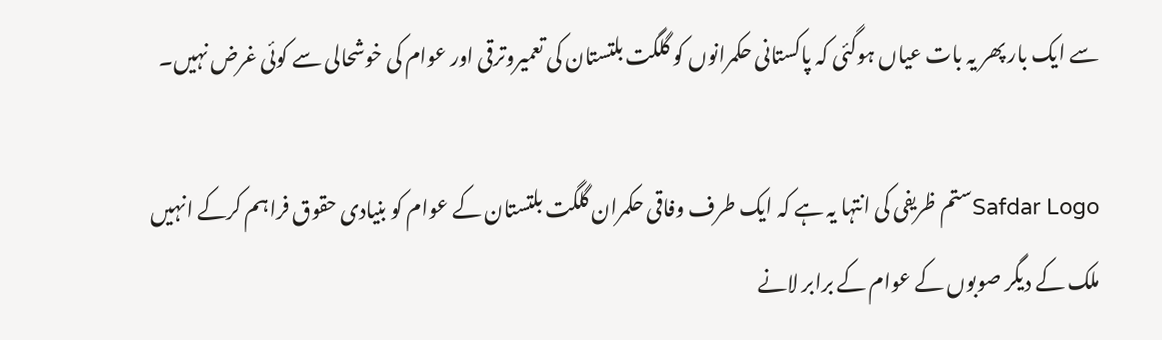سے ایک بار پھر یہ بات عیاں ہوگئی کہ پاکستانی حکمرانوں کو گلگت بلتستان کی تعمیروترقی اور عوام کی خوشحالی سے کوئی غرض نہیں۔

Safdar Logoستم ظریفی کی انتہا یہ ہے کہ ایک طرف وفاقی حکمران گلگت بلتستان کے عوام کو بنیادی حقوق فراہم کرکے انہیں ملک کے دیگر صوبوں کے عوام کے برابر لانے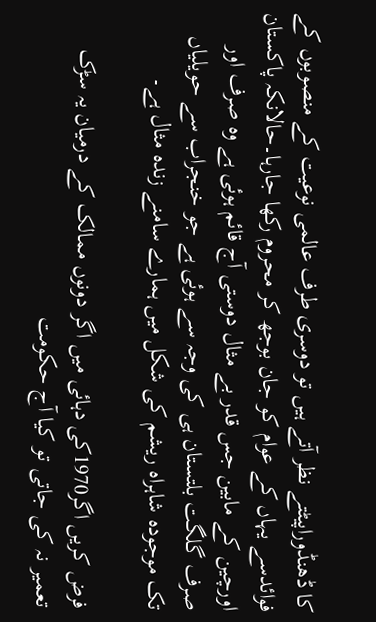کا ڈھنڈوراپیٹتے نظر آتے ہیں تو دوسری طرف عالمی نوعیت کے منصوبوں کے فوائدسے یہاں کے عوام کو جان بوجھ کر محروم رکھا جارہا۔حالانکہ پاکستان اورچین کے مابین جس قدر بے مثال دوستی آج قائم ہوئی ہے وہ صرف اور صرف گلگت بلتستان ہی کی وجہ سے ہوئی ہے جو خنجراب سے حویلیاں تک موجودہ شاہراہ ریشم کی شکل میں ہمارے سامنے زندہ مثال ہے۔

فرض کریں اگر1970کی دہائی میں اگر دونوں ممالک کے درمیان یہ سڑک تعمیر نہ کی جاتی تو کیا آج حکومت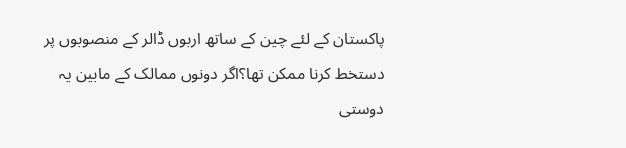پاکستان کے لئے چین کے ساتھ اربوں ڈالر کے منصوبوں پر دستخط کرنا ممکن تھا؟اگر دونوں ممالک کے مابین یہ دوستی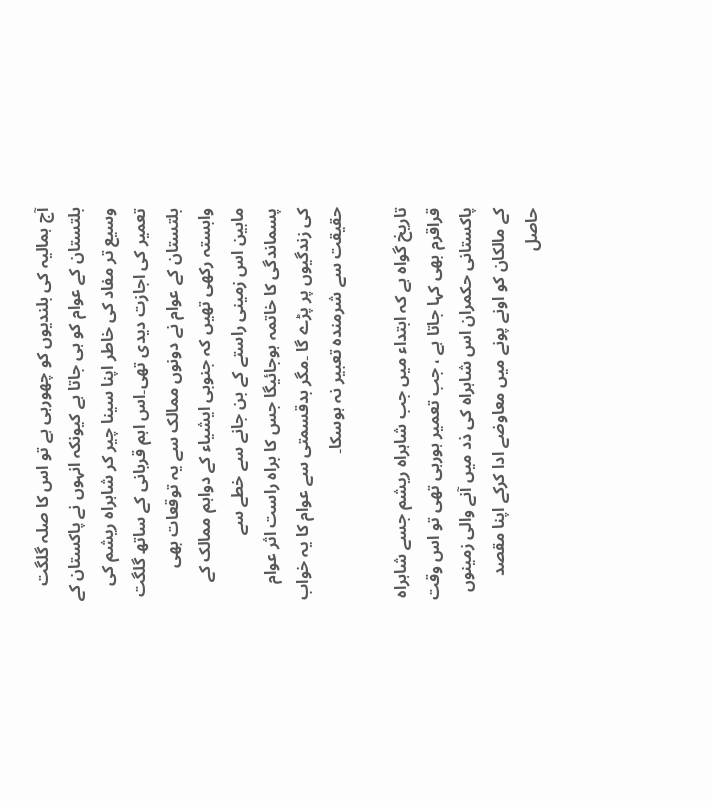آج ہمالیہ کی بلندیوں کو چھورہی ہے تو اس کا صلہ گلگت بلتستان کے عوام کو ہی جاتا ہے کیونکہ انہوں نے پاکستان کے وسیع تر مفاد کی خاطر اپنا سینا چیر کر شاہراہ ریشم کی تعمیر کی اجازت دیدی تھی۔اس اہم قربانی کے ساتھ گلگت بلتستان کے عوام نے دونوں ممالک سے یہ توقعات بھی وابستہ رکھی تھیں کہ جنوبی ایشیاء کے دواہم ممالک کے مابین اس زمینی راستے کے بن جانے سے خطے سے پسماندگی کا خاتمہ ہوجائیگا جس کا براہ راست اثر عوام کی زندگیوں پر پڑے گا ۔مگر بدقسمتی سے عوام کا یہ خواب حقیقت سے شرمندہ تعبیر نہ ہوسکا۔

تاریخ گواہ ہے کہ ابتداء میں جب شاہراہ ریشم جسے شاہراہ قراقرم بھی کہا جاتا ہے ، جب تعمیر ہورہی تھی تو اس وقت پاکستانی حکمران اس شاہراہ کی ذد میں آنے والی زمینوں کے مالکان کو اونے پونے میں معاوضے ادا کرکے اپنا مقصد حاصل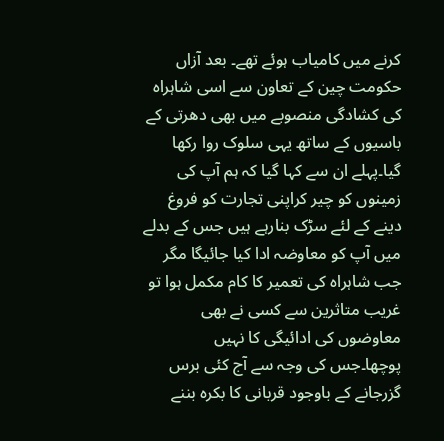کرنے میں کامیاب ہوئے تھے۔ بعد آزاں حکومت چین کے تعاون سے اسی شاہراہ کی کشادگی منصوبے میں بھی دھرتی کے باسیوں کے ساتھ یہی سلوک روا رکھا گیا۔پہلے ان سے کہا گیا کہ ہم آپ کی زمینوں کو چیر کراپنی تجارت کو فروغ دینے کے لئے سڑک بنارہے ہیں جس کے بدلے میں آپ کو معاوضہ ادا کیا جائیگا مگر جب شاہراہ کی تعمیر کا کام مکمل ہوا تو غریب متاثرین سے کسی نے بھی معاوضوں کی ادائیگی کا نہیں پوچھا۔جس کی وجہ سے آج کئی برس گزرجانے کے باوجود قربانی کا بکرہ بننے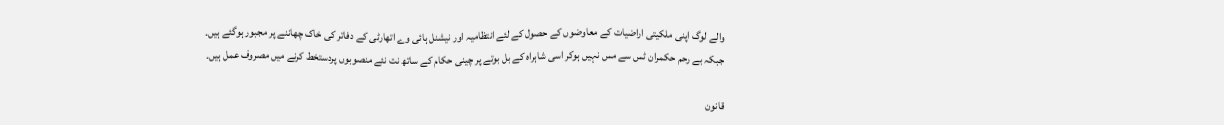والے لوگ اپنی ملکیتی اراضیات کے معاوضوں کے حصول کے لئے انتظامیہ اور نیشنل ہائی وے اتھارٹی کے دفاتر کی خاک چھاننے پر مجبور ہوگئے ہیں۔ جبکہ بے رحم حکمران ٹس سے مس نہیں ہوکر اسی شاہراہ کے بل بوتے پر چینی حکام کے ساتھ نت نئے منصوبوں پردستخط کرنے میں مصروف عمل ہیں۔

قانون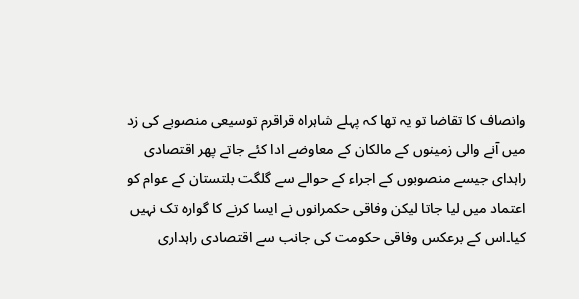وانصاف کا تقاضا تو یہ تھا کہ پہلے شاہراہ قراقرم توسیعی منصوبے کی زد میں آنے والی زمینوں کے مالکان کے معاوضے ادا کئے جاتے پھر اقتصادی راہدای جیسے منصوبوں کے اجراء کے حوالے سے گلگت بلتستان کے عوام کو اعتماد میں لیا جاتا لیکن وفاقی حکمرانوں نے ایسا کرنے کا گوارہ تک نہیں کیا۔اس کے برعکس وفاقی حکومت کی جانب سے اقتصادی راہداری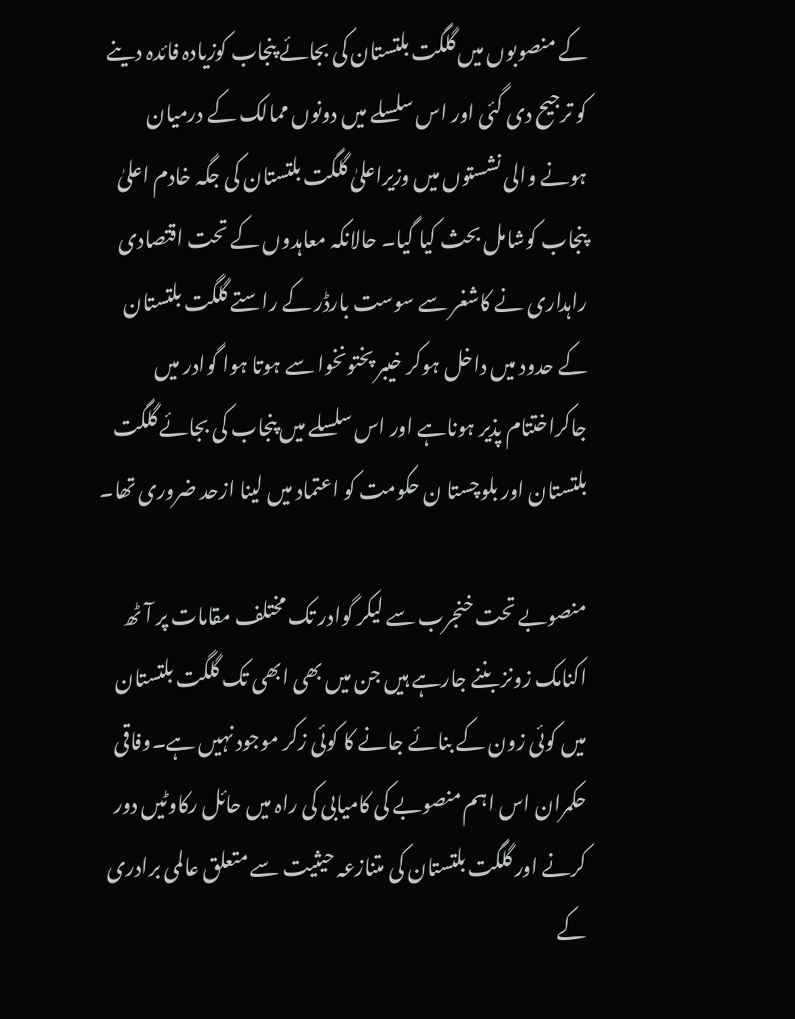کے منصوبوں میں گلگت بلتستان کی بجائے پنجاب کوزیادہ فائدہ دینے کو ترجیح دی گئی اور اس سلسلے میں دونوں ممالک کے درمیان ہونے والی نشستوں میں وزیراعلیٰ گلگت بلتستان کی جگہ خادم اعلیٰ پنجاب کوشامل بحث کیا گیا۔ حالانکہ معاہدوں کے تحت اقتصادی راہداری نے کاشغر سے سوست بارڈر کے راستے گلگت بلتستان کے حدود میں داخل ہوکر خیبر پختونخوا سے ہوتا ہوا گوادر میں جاکراختتام پذیر ہوناہے اور اس سلسلے میں پنجاب کی بجائے گلگت بلتستان اور بلوچستا ن حکومت کو اعتماد میں لینا ازحد ضروری تھا۔

منصوبے تحت خنجرب سے لیکر گوادر تک مختلف مقامات پر آٹھ اکنامک زونز بننے جارہے ہیں جن میں بھی ابھی تک گلگت بلتستان میں کوئی زون کے بنائے جانے کا کوئی زکر موجود نہیں ہے۔وفاقی حکمران اس اہم منصوبے کی کامیابی کی راہ میں حائل رکاوٹیں دور کرنے اور گلگت بلتستان کی متنازعہ حیثیت سے متعلق عالمی برادری کے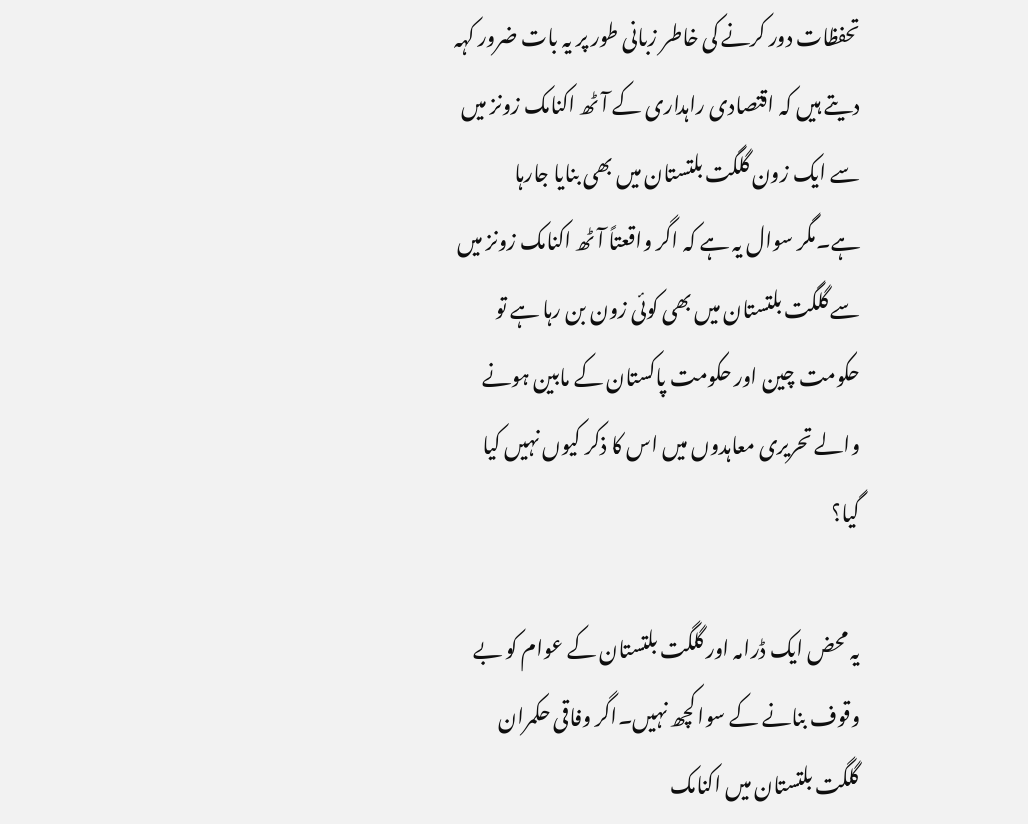تحفظات دور کرنے کی خاطر زبانی طور پر یہ بات ضرور کہہ دیتے ہیں کہ اقتصادی راہداری کے آٹھ اکنامک زونز میں سے ایک زون گلگت بلتستان میں بھی بنایا جارہا ہے۔مگر سوال یہ ہے کہ اگر واقعتاً آٹھ اکنامک زونز میں سے گلگت بلتستان میں بھی کوئی زون بن رہا ہے تو حکومت چین اور حکومت پاکستان کے مابین ہونے والے تحریری معاہدوں میں اس کا ذکر کیوں نہیں کیا گیا؟

یہ محض ایک ڈرامہ اور گلگت بلتستان کے عوام کو بے وقوف بنانے کے سوا کچھ نہیں۔اگر وفاقی حکمران گلگت بلتستان میں اکنامک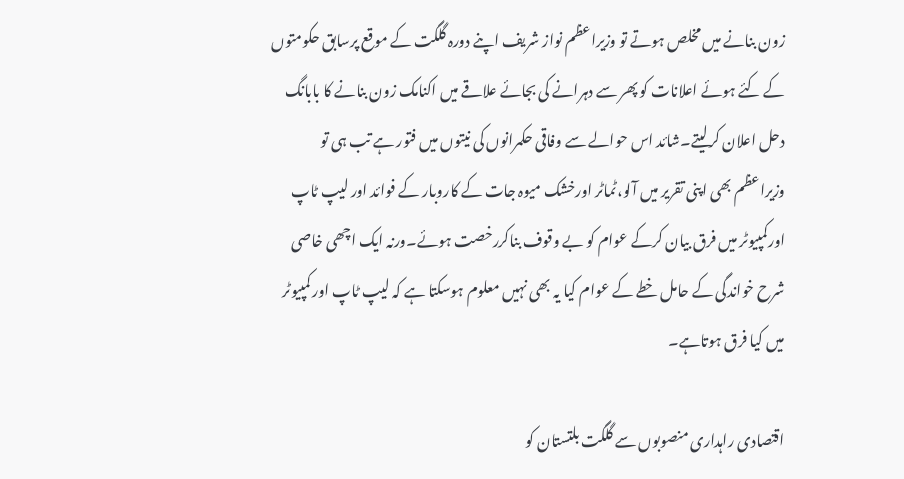زون بنانے میں مخلص ہوتے تو وزیراعظم نواز شریف اپنے دورہ گلگت کے موقع پرسابق حکومتوں کے کئے ہوئے اعلانات کو پھر سے دہرانے کی بجائے علاقے میں اکنامک زون بنانے کا بابانگ دحل اعلان کرلیتے۔شائد اس حوالے سے وفاقی حکمرانوں کی نیتوں میں فتور ہے تب ہی تو وزیراعظم بھی اپنی تقریر میں آلو،ٹماٹر اورخشک میوہ جات کے کاروبار کے فوائد اور لیپ ٹاپ اورکمپیوٹر میں فرق بیان کرکے عوام کو بے وقوف بناکررخصت ہوئے۔ورنہ ایک اچھی خاصی شرح خواندگی کے حامل خطے کے عوام کیا یہ بھی نہیں معلوم ہوسکتا ہے کہ لیپ ٹاپ اور کمپیوٹر میں کیا فرق ہوتاہے۔

اقتصادی راہداری منصوبوں سے گلگت بلتستان کو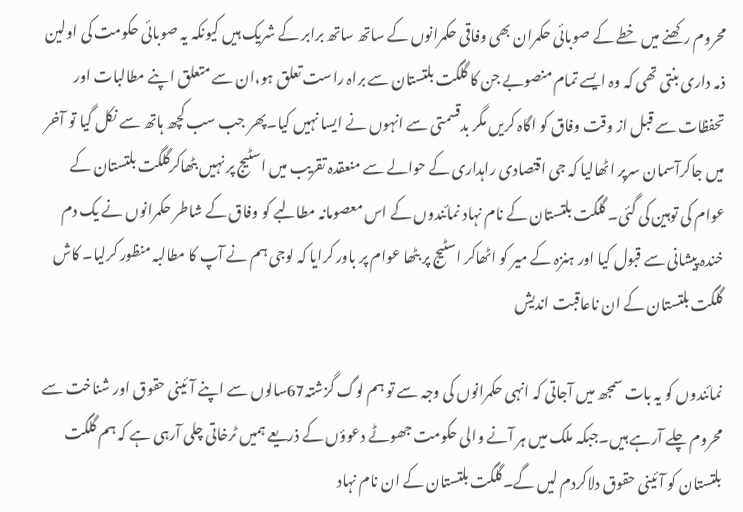محروم رکھنے میں خطے کے صوبائی حکمران بھی وفاقی حکمرانوں کے ساتھ ساتھ برابر کے شریک ہیں کیونکہ یہ صوبائی حکومت کی اولین ذمہ داری بنتی تھی کہ وہ ایسے تمام منصوبے جن کا گلگت بلتستان سے براہ راست تعلق ہو،ان سے متعلق اپنے مطالبات اور تحفظات سے قبل از وقت وفاق کو اگاہ کریں مگر بدقسمتی سے انہوں نے ایسا نہیں کیا۔پھر جب سب کچھ ہاتھ سے نکل گیا تو آخر میں جاکرآسمان سرپر اٹھالیا کہ جی اقتصادی راہداری کے حوالے سے منعقدہ تقریب میں اسٹیج پر نہیں بٹھاکرگلگت بلتستان کے عوام کی توہین کی گئی۔ گلگت بلتستان کے نام نہاد نمائندوں کے اس معصومانہ مطالبے کو وفاق کے شاطر حکمرانوں نے یک دم خندہ پیشانی سے قبول کیا اور ہنزہ کے میر کو اٹھاکر اسٹیج پر بٹھا عوام پر باور کرایا کہ لوجی ہم نے آپ کا مطالبہ منظور کرلیا۔ کاش گلگت بلتستان کے ان ناعاقبت اندیش

نمائندوں کو یہ بات سمجھ میں آجاتی کہ انہی حکمرانوں کی وجہ سے تو ہم لوگ گزشتہ67سالوں سے اپنے آئینی حقوق اور شناخت سے محروم چلے آرہے ہیں۔جبکہ ملک میں ہر آنے والی حکومت جھوٹے دعوؤں کے ذریعے ہمیں ٹرخاتی چلی آرہی ہے کہ ہم گلگت بلتستان کو آئینی حقوق دلاکردم لیں گے۔گلگت بلتستان کے ان نام نہاد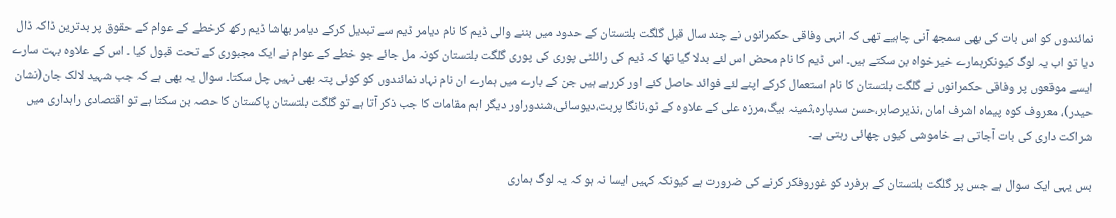نمائندوں کو اس بات کی بھی سمجھ آنی چاہیے تھی کہ انہی وفاقی حکمرانوں نے چند سال قبل گلگت بلتستان کے حدود میں بننے والی ڈیم کا نام دیامر ڈیم سے تبدیل کرکے دیامر بھاشا ڈیم رکھ کرخطے کے عوام کے حقوق پر بدترین ڈاکہ ڈال دیا تو اب یہ لوگ کیونکرہمارے خیرخواہ بن سکتے ہیں۔ اس ڈیم کا نام محض اس لئے بدلا گیا تھا کہ ڈیم کی رائلٹی پوری کی پوری گلگت بلتستان کونہ مل جائے جو خطے کے عوام نے ایک مجبوری کے تحت قبول کیا ۔ اس کے علاوہ بہت سارے ایسے موقعوں پر وفاقی حکمرانوں نے گلگت بلتستان کا نام استعمال کرکے اپنے لئے فوائد حاصل کئے اور کررہے ہیں جن کے بارے میں ہمارے ان نام نہاد نمائندوں کو کوئی پتہ بھی نہیں چل سکتا۔ سوال یہ بھی ہے کہ جب شہید لالک جان(نشان حیدر)، معروف کوہ پیماہ اشرف امان ،نذیرصابر،حسن سدپارہ،ثمینہ بیگ،مرزہ علی کے علاوہ کے ٹو،نانگا پربت،دیوسائی،شندوراور دیگر اہم مقامات کا جب ذکر آتا ہے تو گلگت بلتستان پاکستان کا حصہ بن سکتا ہے تو اقتصادی راہداری میں شراکت داری کی بات آجاتی ہے خاموشی کیوں چھائی رہتی ہے۔

بس یہی ایک سوال ہے جس پر گلگت بلتستان کے ہرفرد کو غوروفکر کرنے کی ضرورت ہے کیونکہ کہیں ایسا نہ ہو کہ یہ لوگ ہماری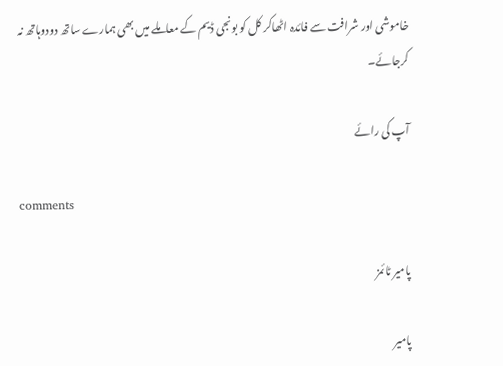خاموشی اور شرافت سے فائدہ اٹھاکر کل کو بونجی ڈیم کے معاملے میں بھی ہمارے ساتھ دودوہاتھ نہ کرجائے۔

آپ کی رائے

comments

پامیر ٹائمز

پامیر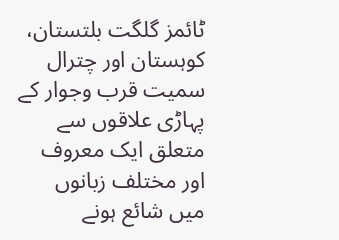ٹائمز گلگت بلتستان، کوہستان اور چترال سمیت قرب وجوار کے پہاڑی علاقوں سے متعلق ایک معروف اور مختلف زبانوں میں شائع ہونے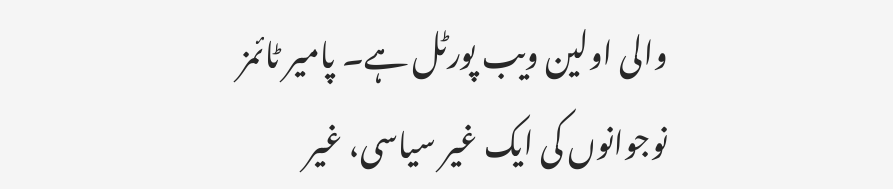والی اولین ویب پورٹل ہے۔ پامیر ٹائمز نوجوانوں کی ایک غیر سیاسی، غیر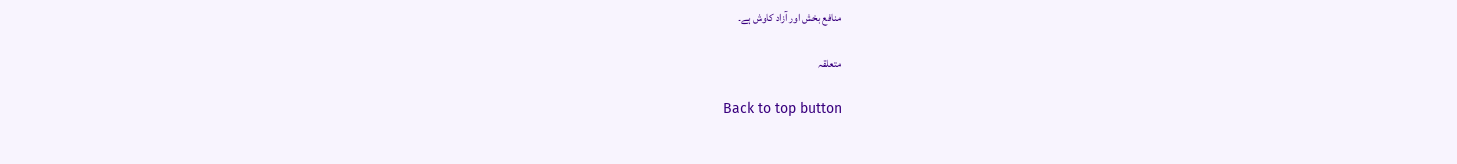منافع بخش اور آزاد کاوش ہے۔

متعلقہ

Back to top button